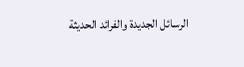الرسائل الجديدة والفرائد الحديثة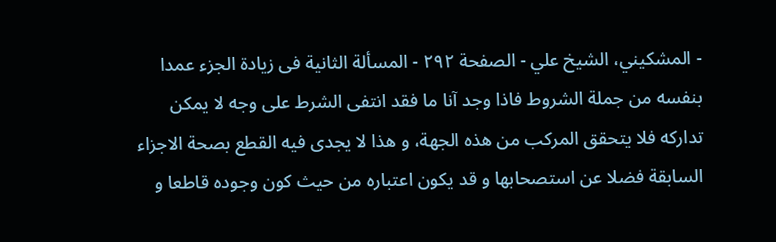- المشكيني، الشيخ علي - الصفحة ٢٩٢ - المسألة الثانية فى زيادة الجزء عمدا
بنفسه من جملة الشروط فاذا وجد آنا ما فقد انتفى الشرط على وجه لا يمكن تداركه فلا يتحقق المركب من هذه الجهة، و هذا لا يجدى فيه القطع بصحة الاجزاء السابقة فضلا عن استصحابها و قد يكون اعتباره من حيث كون وجوده قاطعا و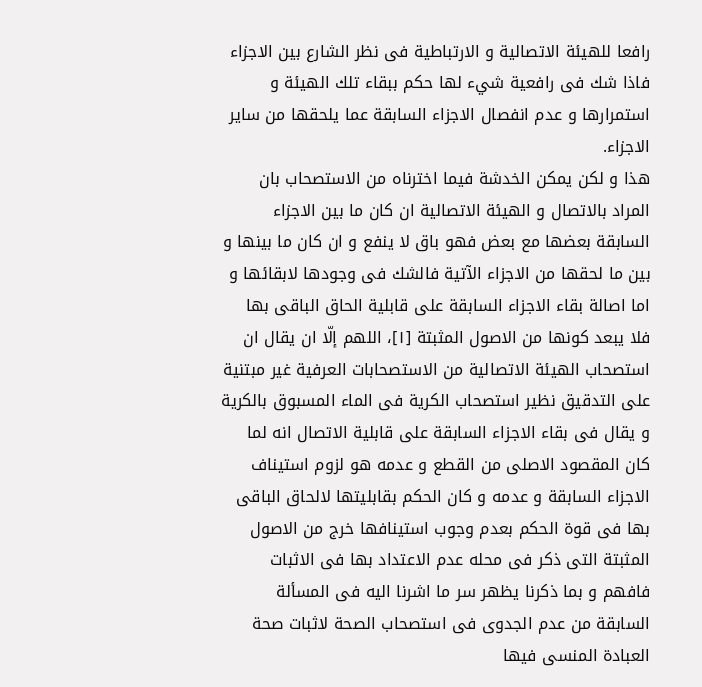رافعا للهيئة الاتصالية و الارتباطية فى نظر الشارع بين الاجزاء فاذا شك فى رافعية شيء لها حكم ببقاء تلك الهيئة و استمرارها و عدم انفصال الاجزاء السابقة عما يلحقها من ساير الاجزاء.
هذا و لكن يمكن الخدشة فيما اخترناه من الاستصحاب بان المراد بالاتصال و الهيئة الاتصالية ان كان ما بين الاجزاء السابقة بعضها مع بعض فهو باق لا ينفع و ان كان ما بينها و بين ما لحقها من الاجزاء الآتية فالشك فى وجودها لابقائها و اما اصالة بقاء الاجزاء السابقة على قابلية الحاق الباقى بها فلا يبعد كونها من الاصول المثبتة [١]، اللهم إلّا ان يقال ان استصحاب الهيئة الاتصالية من الاستصحابات العرفية غير مبتنية على التدقيق نظير استصحاب الكرية فى الماء المسبوق بالكرية و يقال فى بقاء الاجزاء السابقة على قابلية الاتصال انه لما كان المقصود الاصلى من القطع و عدمه هو لزوم استيناف الاجزاء السابقة و عدمه و كان الحكم بقابليتها لالحاق الباقى بها فى قوة الحكم بعدم وجوب استينافها خرج من الاصول المثبتة التى ذكر فى محله عدم الاعتداد بها فى الاثبات فافهم و بما ذكرنا يظهر سر ما اشرنا اليه فى المسألة السابقة من عدم الجدوى فى استصحاب الصحة لاثبات صحة العبادة المنسى فيها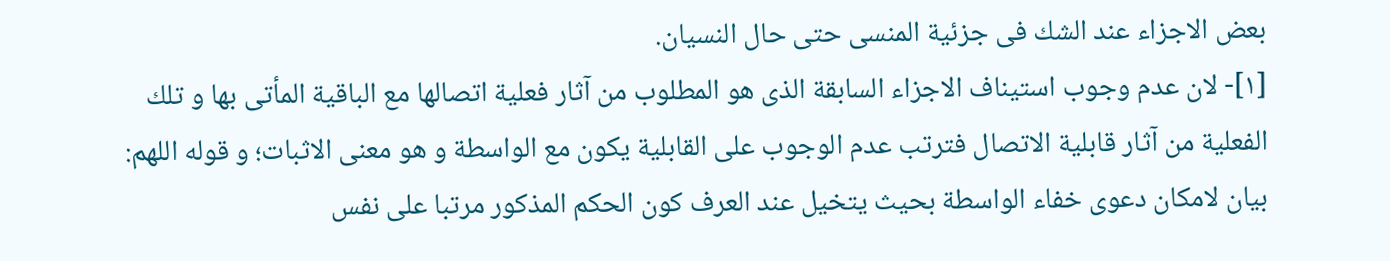بعض الاجزاء عند الشك فى جزئية المنسى حتى حال النسيان.
[١]- لان عدم وجوب استيناف الاجزاء السابقة الذى هو المطلوب من آثار فعلية اتصالها مع الباقية المأتى بها و تلك الفعلية من آثار قابلية الاتصال فترتب عدم الوجوب على القابلية يكون مع الواسطة و هو معنى الاثبات؛ و قوله اللهم: بيان لامكان دعوى خفاء الواسطة بحيث يتخيل عند العرف كون الحكم المذكور مرتبا على نفس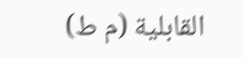القابلية (م ط)